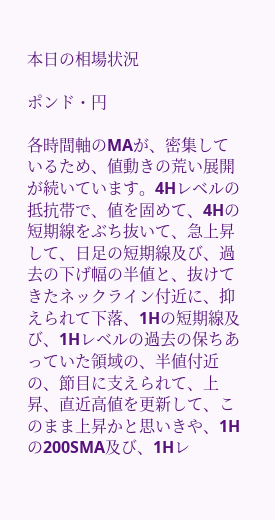本日の相場状況

ポンド・円

各時間軸のMAが、密集しているため、値動きの荒い展開が続いています。4Hレベルの抵抗帯で、値を固めて、4Hの短期線をぶち抜いて、急上昇して、日足の短期線及び、過去の下げ幅の半値と、抜けてきたネックライン付近に、抑えられて下落、1Hの短期線及び、1Hレベルの過去の保ちあっていた領域の、半値付近の、節目に支えられて、上昇、直近高値を更新して、このまま上昇かと思いきや、1Hの200SMA及び、1Hレ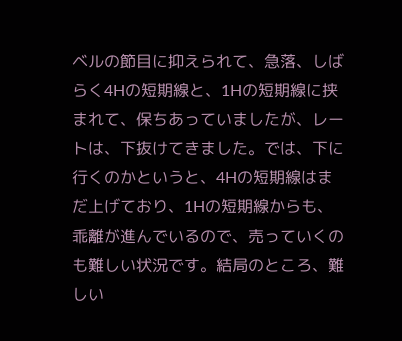ベルの節目に抑えられて、急落、しばらく4Hの短期線と、1Hの短期線に挟まれて、保ちあっていましたが、レートは、下抜けてきました。では、下に行くのかというと、4Hの短期線はまだ上げており、1Hの短期線からも、乖離が進んでいるので、売っていくのも難しい状況です。結局のところ、難しい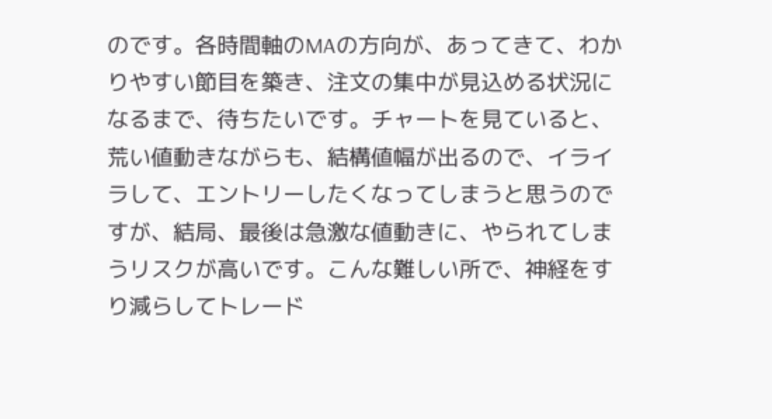のです。各時間軸のMAの方向が、あってきて、わかりやすい節目を築き、注文の集中が見込める状況になるまで、待ちたいです。チャートを見ていると、荒い値動きながらも、結構値幅が出るので、イライラして、エントリーしたくなってしまうと思うのですが、結局、最後は急激な値動きに、やられてしまうリスクが高いです。こんな難しい所で、神経をすり減らしてトレード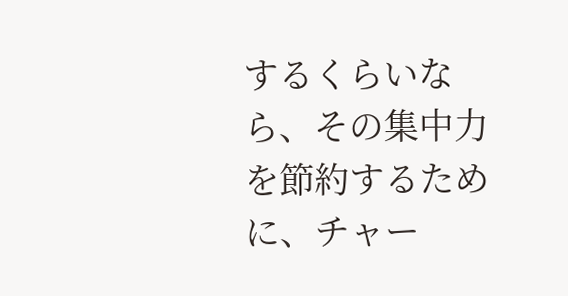するくらいなら、その集中力を節約するために、チャー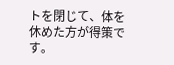トを閉じて、体を休めた方が得策です。